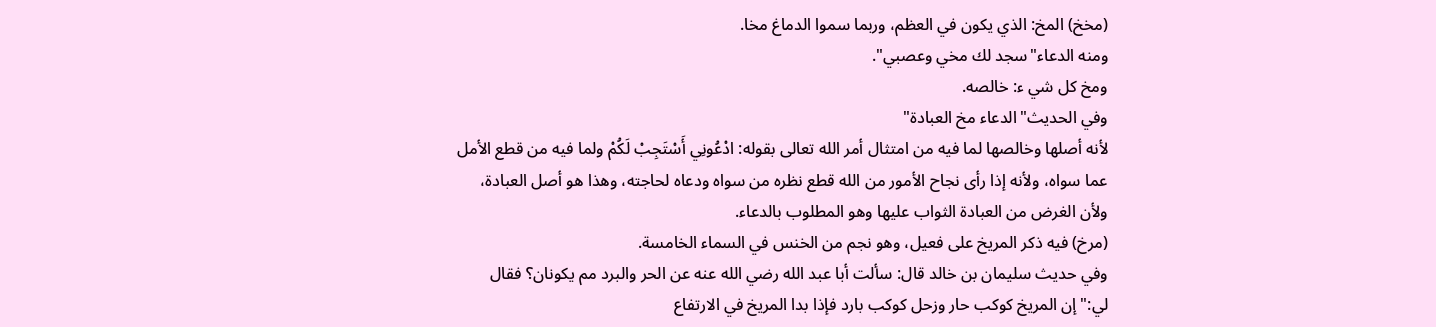(مخخ) المخ: الذي يكون في العظم، وربما سموا الدماغ مخا.
ومنه الدعاء"سجد لك مخي وعصبي".
ومخ كل شي ء: خالصه.
وفي الحديث"الدعاء مخ العبادة"
لأنه أصلها وخالصها لما فيه من امتثال أمر الله تعالى بقوله: ادْعُونِي أَسْتَجِبْ لَكُمْ ولما فيه من قطع الأمل عما سواه، ولأنه إذا رأى نجاح الأمور من الله قطع نظره من سواه ودعاه لحاجته، وهذا هو أصل العبادة، ولأن الغرض من العبادة الثواب عليها وهو المطلوب بالدعاء.
(مرخ) فيه ذكر المريخ على فعيل، وهو نجم من الخنس في السماء الخامسة.
وفي حديث سليمان بن خالد قال: سألت أبا عبد الله رضي الله عنه عن الحر والبرد مم يكونان؟ فقال لي:"إن المريخ كوكب حار وزحل كوكب بارد فإذا بدا المريخ في الارتفاع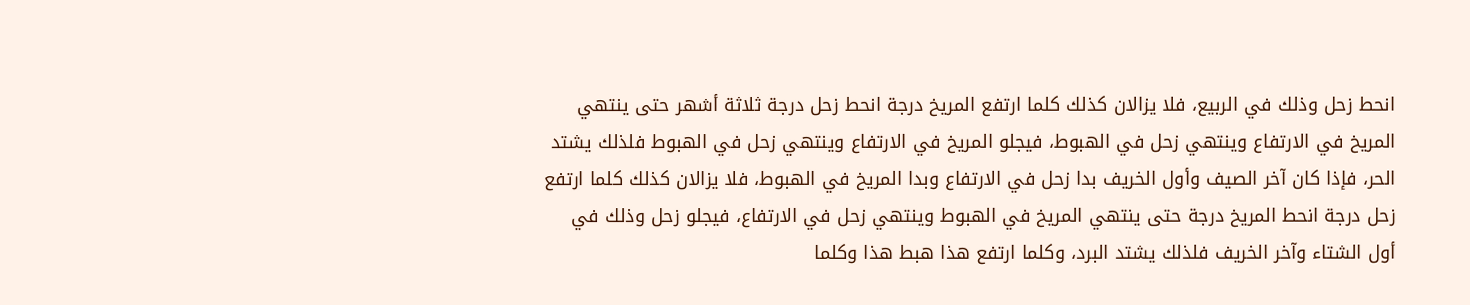انحط زحل وذلك في الربيع، فلا يزالان كذلك كلما ارتفع المريخ درجة انحط زحل درجة ثلاثة أشهر حتى ينتهي المريخ في الارتفاع وينتهي زحل في الهبوط، فيجلو المريخ في الارتفاع وينتهي زحل في الهبوط فلذلك يشتد الحر، فإذا كان آخر الصيف وأول الخريف بدا زحل في الارتفاع وبدا المريخ في الهبوط، فلا يزالان كذلك كلما ارتفع زحل درجة انحط المريخ درجة حتى ينتهي المريخ في الهبوط وينتهي زحل في الارتفاع، فيجلو زحل وذلك في أول الشتاء وآخر الخريف فلذلك يشتد البرد، وكلما ارتفع هذا هبط هذا وكلما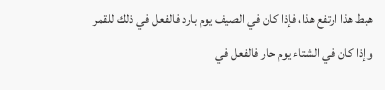هبط هذا ارتفع هذا، فإذا كان في الصيف يوم بارد فالفعل في ذلك للقمر وإذا كان في الشتاء يوم حار فالفعل في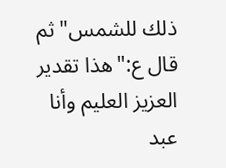ذلك للشمس"ثم قال ع:"هذا تقدير العزيز العليم وأنا عبد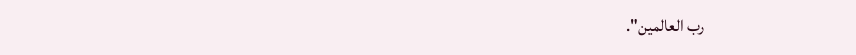رب العالمين".